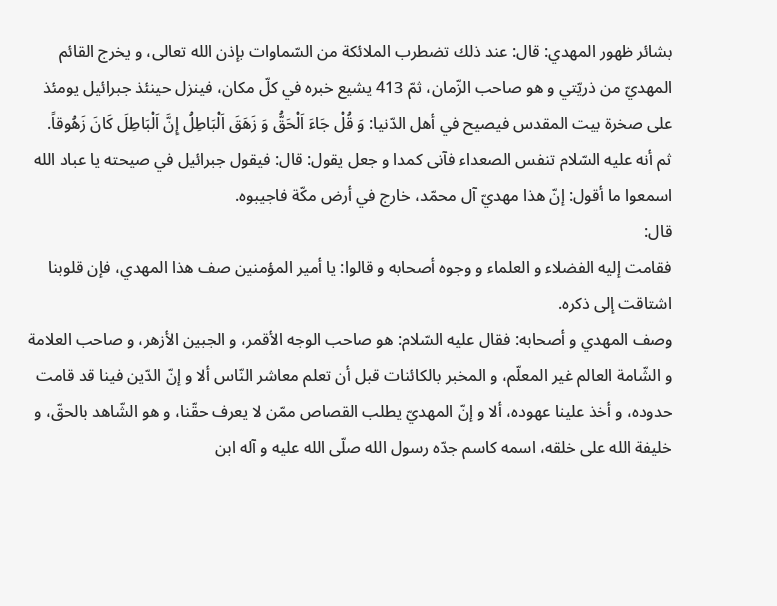بشائر ظهور المهدي: قال: عند ذلك تضطرب الملائكة من السّماوات بإذن الله تعالى، و يخرج القائم المهديّ من ذريّتي و هو صاحب الزّمان، ثمّ 413 يشيع خبره في كلّ مكان، فينزل حينئذ جبرائيل يومئذ على صخرة بيت المقدس فيصيح في أهل الدّنيا: وَ قُلْ جَاءَ اَلْحَقُّ وَ زَهَقَ اَلْبَاطِلُ إِنَّ اَلْبَاطِلَ كَانَ زَهُوقاً.
ثم أنه عليه السّلام تنفس الصعداء فآنى كمدا و جعل يقول: قال: فيقول جبرائيل في صيحته يا عباد الله اسمعوا ما أقول: إنّ هذا مهديّ آل محمّد، خارج في أرض مكّة فاجيبوه.
قال:
فقامت إليه الفضلاء و العلماء و وجوه أصحابه و قالوا: يا أمير المؤمنين صف هذا المهدي، فإن قلوبنا اشتاقت إلى ذكره.
وصف المهدي و أصحابه: فقال عليه السّلام: هو صاحب الوجه الأقمر، و الجبين الأزهر، و صاحب العلامة و الشّامة العالم غير المعلّم، و المخبر بالكائنات قبل أن تعلم معاشر النّاس ألا و إنّ الدّين فينا قد قامت حدوده، و أخذ علينا عهوده، ألا و إنّ المهديّ يطلب القصاص ممّن لا يعرف حقّنا، و هو الشّاهد بالحقّ، و خليفة الله على خلقه، اسمه كاسم جدّه رسول الله صلّى الله عليه و آله ابن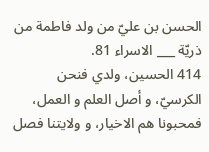الحسن بن عليّ من ولد فاطمة من ذريّة ___ الاسراء 81.
414 الحسين، ولدي فنحن الكرسيّ، و أصل العلم و العمل، فمحبونا هم الاخيار، و ولايتنا فصل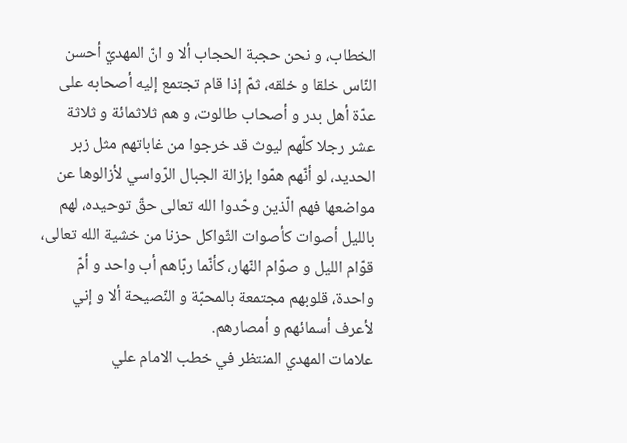الخطاب، و نحن حجبة الحجاب ألا و انّ المهديّ أحسن النّاس خلقا و خلقه، ثمّ إذا قام تجتمع إليه أصحابه على عدّة أهل بدر و أصحاب طالوت، و هم ثلاثمائة و ثلاثة عشر رجلا كلّهم ليوث قد خرجوا من غاباتهم مثل زبر الحديد، لو أنّهم همّوا بإزالة الجبال الرّواسي لأزالوها عن مواضعها فهم الّذين وحّدوا الله تعالى حقّ توحيده، لهم بالليل أصوات كأصوات الثّواكل حزنا من خشية الله تعالى، قوّام الليل و صوّام النّهار، كأنّما ربّاهم أب واحد و أمّ واحدة، قلوبهم مجتمعة بالمحبّة و النّصيحة ألا و إني لأعرف أسمائهم و أمصارهم.
علامات المهدي المنتظر في خطب الامام علي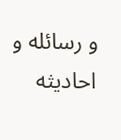و رسائله و احاديثه